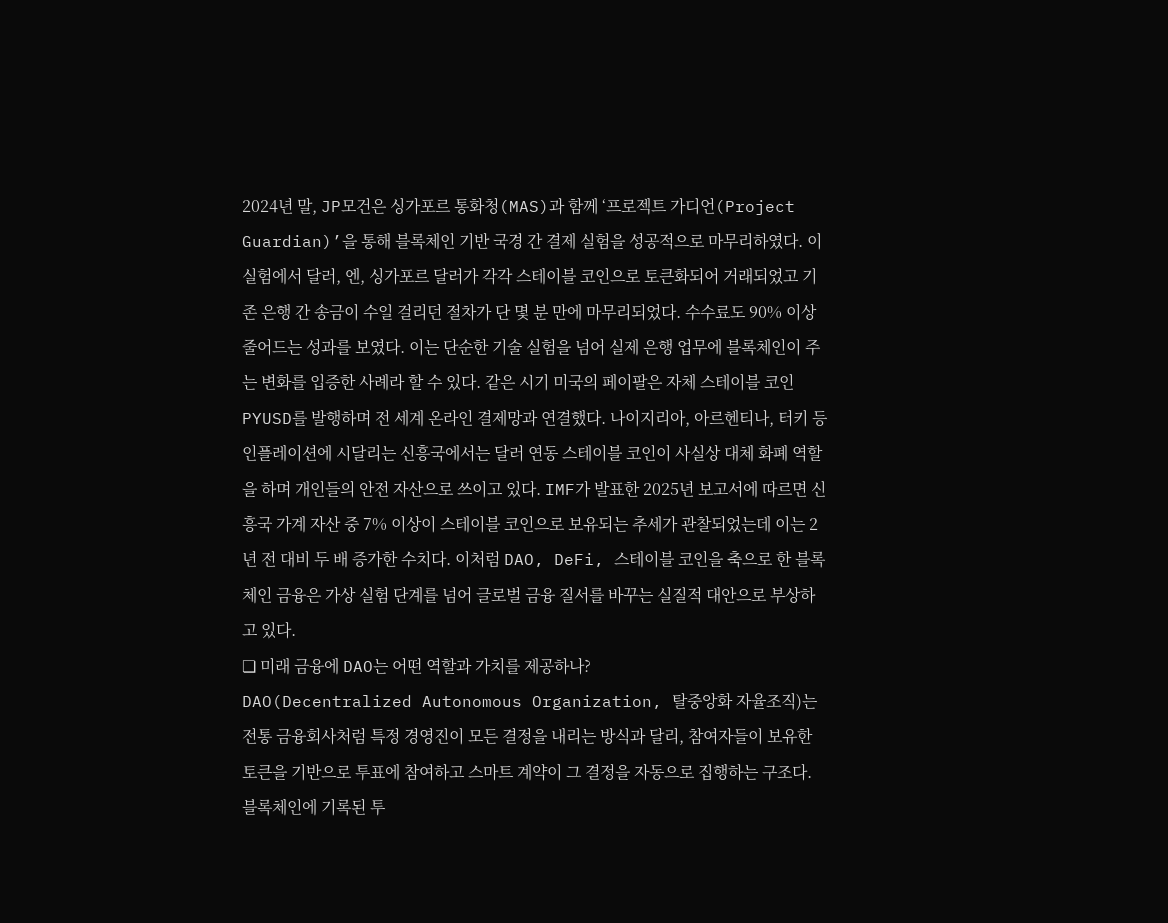2024년 말, JP모건은 싱가포르 통화청(MAS)과 함께 ‘프로젝트 가디언(Project Guardian)’을 통해 블록체인 기반 국경 간 결제 실험을 성공적으로 마무리하였다. 이 실험에서 달러, 엔, 싱가포르 달러가 각각 스테이블 코인으로 토큰화되어 거래되었고 기존 은행 간 송금이 수일 걸리던 절차가 단 몇 분 만에 마무리되었다. 수수료도 90% 이상 줄어드는 성과를 보였다. 이는 단순한 기술 실험을 넘어 실제 은행 업무에 블록체인이 주는 변화를 입증한 사례라 할 수 있다. 같은 시기 미국의 페이팔은 자체 스테이블 코인 PYUSD를 발행하며 전 세계 온라인 결제망과 연결했다. 나이지리아, 아르헨티나, 터키 등 인플레이션에 시달리는 신흥국에서는 달러 연동 스테이블 코인이 사실상 대체 화폐 역할을 하며 개인들의 안전 자산으로 쓰이고 있다. IMF가 발표한 2025년 보고서에 따르면 신흥국 가계 자산 중 7% 이상이 스테이블 코인으로 보유되는 추세가 관찰되었는데 이는 2년 전 대비 두 배 증가한 수치다. 이처럼 DAO, DeFi, 스테이블 코인을 축으로 한 블록체인 금융은 가상 실험 단계를 넘어 글로벌 금융 질서를 바꾸는 실질적 대안으로 부상하고 있다.
❏ 미래 금융에 DAO는 어떤 역할과 가치를 제공하나?
DAO(Decentralized Autonomous Organization, 탈중앙화 자율조직)는 전통 금융회사처럼 특정 경영진이 모든 결정을 내리는 방식과 달리, 참여자들이 보유한 토큰을 기반으로 투표에 참여하고 스마트 계약이 그 결정을 자동으로 집행하는 구조다. 블록체인에 기록된 투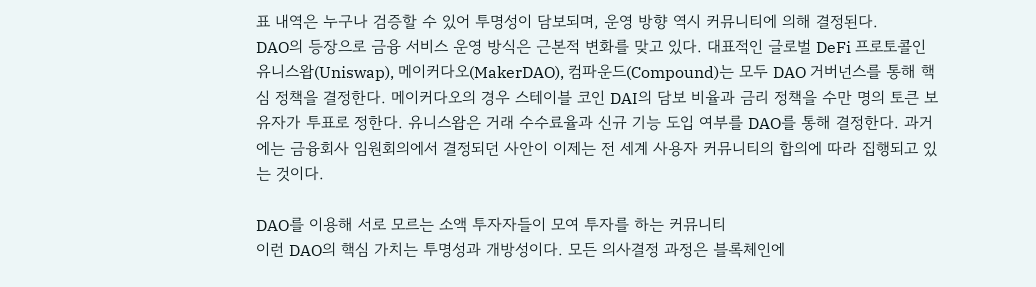표 내역은 누구나 검증할 수 있어 투명성이 담보되며, 운영 방향 역시 커뮤니티에 의해 결정된다.
DAO의 등장으로 금융 서비스 운영 방식은 근본적 변화를 맞고 있다. 대표적인 글로벌 DeFi 프로토콜인 유니스왑(Uniswap), 메이커다오(MakerDAO), 컴파운드(Compound)는 모두 DAO 거버넌스를 통해 핵심 정책을 결정한다. 메이커다오의 경우 스테이블 코인 DAI의 담보 비율과 금리 정책을 수만 명의 토큰 보유자가 투표로 정한다. 유니스왑은 거래 수수료율과 신규 기능 도입 여부를 DAO를 통해 결정한다. 과거에는 금융회사 임원회의에서 결정되던 사안이 이제는 전 세계 사용자 커뮤니티의 합의에 따라 집행되고 있는 것이다.

DAO를 이용해 서로 모르는 소액 투자자들이 모여 투자를 하는 커뮤니티
이런 DAO의 핵심 가치는 투명성과 개방성이다. 모든 의사결정 과정은 블록체인에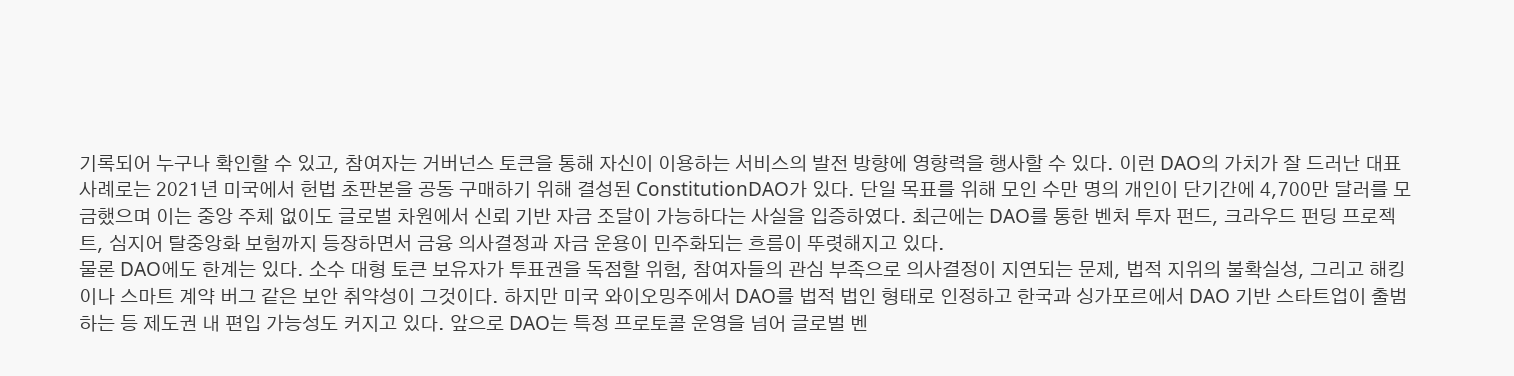기록되어 누구나 확인할 수 있고, 참여자는 거버넌스 토큰을 통해 자신이 이용하는 서비스의 발전 방향에 영향력을 행사할 수 있다. 이런 DAO의 가치가 잘 드러난 대표 사례로는 2021년 미국에서 헌법 초판본을 공동 구매하기 위해 결성된 ConstitutionDAO가 있다. 단일 목표를 위해 모인 수만 명의 개인이 단기간에 4,700만 달러를 모금했으며 이는 중앙 주체 없이도 글로벌 차원에서 신뢰 기반 자금 조달이 가능하다는 사실을 입증하였다. 최근에는 DAO를 통한 벤처 투자 펀드, 크라우드 펀딩 프로젝트, 심지어 탈중앙화 보험까지 등장하면서 금융 의사결정과 자금 운용이 민주화되는 흐름이 뚜렷해지고 있다.
물론 DAO에도 한계는 있다. 소수 대형 토큰 보유자가 투표권을 독점할 위험, 참여자들의 관심 부족으로 의사결정이 지연되는 문제, 법적 지위의 불확실성, 그리고 해킹이나 스마트 계약 버그 같은 보안 취약성이 그것이다. 하지만 미국 와이오밍주에서 DAO를 법적 법인 형태로 인정하고 한국과 싱가포르에서 DAO 기반 스타트업이 출범하는 등 제도권 내 편입 가능성도 커지고 있다. 앞으로 DAO는 특정 프로토콜 운영을 넘어 글로벌 벤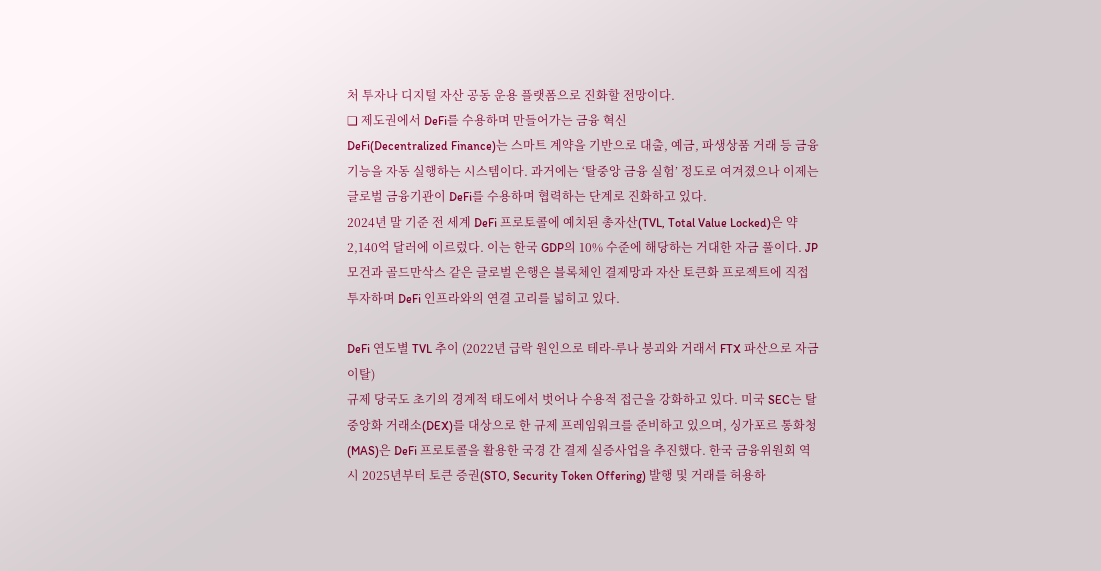처 투자나 디지털 자산 공동 운용 플랫폼으로 진화할 전망이다.
❏ 제도권에서 DeFi를 수용하며 만들어가는 금융 혁신
DeFi(Decentralized Finance)는 스마트 계약을 기반으로 대출, 예금, 파생상품 거래 등 금융 기능을 자동 실행하는 시스템이다. 과거에는 ‘탈중앙 금융 실험’ 정도로 여겨졌으나 이제는 글로벌 금융기관이 DeFi를 수용하며 협력하는 단계로 진화하고 있다.
2024년 말 기준 전 세계 DeFi 프로토콜에 예치된 총자산(TVL, Total Value Locked)은 약 2,140억 달러에 이르렀다. 이는 한국 GDP의 10% 수준에 해당하는 거대한 자금 풀이다. JP모건과 골드만삭스 같은 글로벌 은행은 블록체인 결제망과 자산 토큰화 프로젝트에 직접 투자하며 DeFi 인프라와의 연결 고리를 넓히고 있다.

DeFi 연도별 TVL 추이 (2022년 급락 원인으로 테라-루나 붕괴와 거래서 FTX 파산으로 자금 이탈)
규제 당국도 초기의 경계적 태도에서 벗어나 수용적 접근을 강화하고 있다. 미국 SEC는 탈중앙화 거래소(DEX)를 대상으로 한 규제 프레임워크를 준비하고 있으며, 싱가포르 통화청(MAS)은 DeFi 프로토콜을 활용한 국경 간 결제 실증사업을 추진했다. 한국 금융위원회 역시 2025년부터 토큰 증권(STO, Security Token Offering) 발행 및 거래를 허용하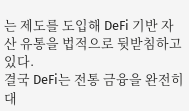는 제도를 도입해 DeFi 기반 자산 유통을 법적으로 뒷받침하고 있다.
결국 DeFi는 전통 금융을 완전히 대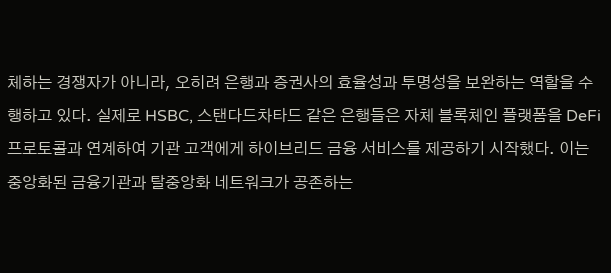체하는 경쟁자가 아니라, 오히려 은행과 증권사의 효율성과 투명성을 보완하는 역할을 수행하고 있다. 실제로 HSBC, 스탠다드차타드 같은 은행들은 자체 블록체인 플랫폼을 DeFi 프로토콜과 연계하여 기관 고객에게 하이브리드 금융 서비스를 제공하기 시작했다. 이는 중앙화된 금융기관과 탈중앙화 네트워크가 공존하는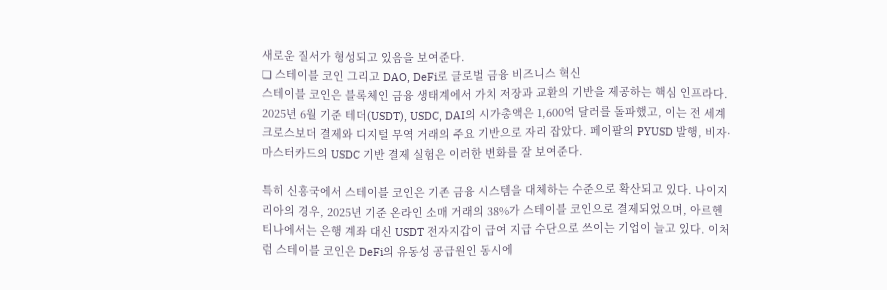새로운 질서가 형성되고 있음을 보여준다.
❏ 스테이블 코인 그리고 DAO, DeFi로 글로벌 금융 비즈니스 혁신
스테이블 코인은 블록체인 금융 생태계에서 가치 저장과 교환의 기반을 제공하는 핵심 인프라다. 2025년 6월 기준 테더(USDT), USDC, DAI의 시가총액은 1,600억 달러를 돌파했고, 이는 전 세계 크로스보더 결제와 디지털 무역 거래의 주요 기반으로 자리 잡았다. 페이팔의 PYUSD 발행, 비자·마스터카드의 USDC 기반 결제 실험은 이러한 변화를 잘 보여준다.

특히 신흥국에서 스테이블 코인은 기존 금융 시스템을 대체하는 수준으로 확산되고 있다. 나이지리아의 경우, 2025년 기준 온라인 소매 거래의 38%가 스테이블 코인으로 결제되었으며, 아르헨티나에서는 은행 계좌 대신 USDT 전자지갑이 급여 지급 수단으로 쓰이는 기업이 늘고 있다. 이처럼 스테이블 코인은 DeFi의 유동성 공급원인 동시에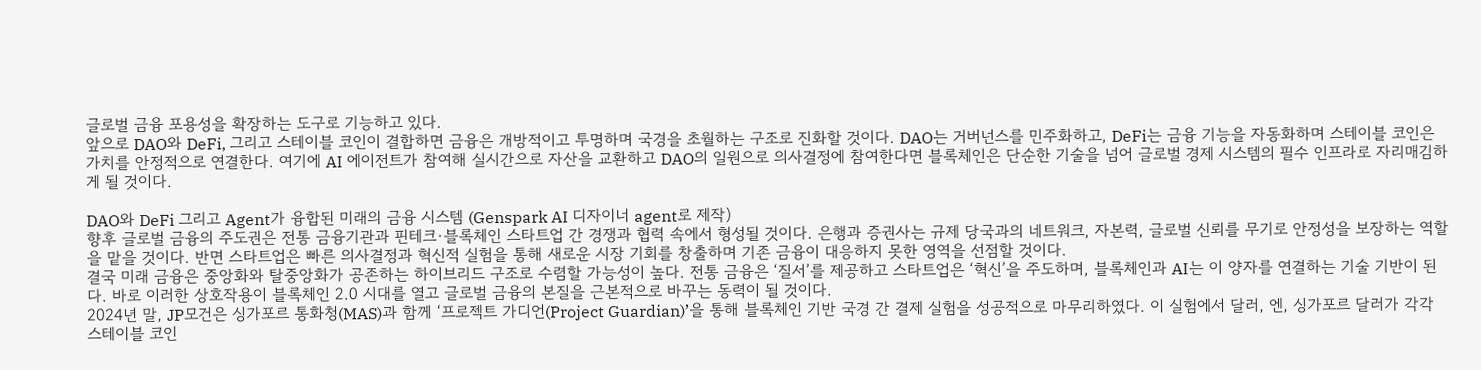글로벌 금융 포용성을 확장하는 도구로 기능하고 있다.
앞으로 DAO와 DeFi, 그리고 스테이블 코인이 결합하면 금융은 개방적이고 투명하며 국경을 초월하는 구조로 진화할 것이다. DAO는 거버넌스를 민주화하고, DeFi는 금융 기능을 자동화하며 스테이블 코인은 가치를 안정적으로 연결한다. 여기에 AI 에이전트가 참여해 실시간으로 자산을 교환하고 DAO의 일원으로 의사결정에 참여한다면 블록체인은 단순한 기술을 넘어 글로벌 경제 시스템의 필수 인프라로 자리매김하게 될 것이다.

DAO와 DeFi 그리고 Agent가 융합된 미래의 금융 시스템 (Genspark AI 디자이너 agent로 제작)
향후 글로벌 금융의 주도권은 전통 금융기관과 핀테크·블록체인 스타트업 간 경쟁과 협력 속에서 형성될 것이다. 은행과 증권사는 규제 당국과의 네트워크, 자본력, 글로벌 신뢰를 무기로 안정성을 보장하는 역할을 맡을 것이다. 반면 스타트업은 빠른 의사결정과 혁신적 실험을 통해 새로운 시장 기회를 창출하며 기존 금융이 대응하지 못한 영역을 선점할 것이다.
결국 미래 금융은 중앙화와 탈중앙화가 공존하는 하이브리드 구조로 수렴할 가능성이 높다. 전통 금융은 ‘질서’를 제공하고 스타트업은 ‘혁신’을 주도하며, 블록체인과 AI는 이 양자를 연결하는 기술 기반이 된다. 바로 이러한 상호작용이 블록체인 2.0 시대를 열고 글로벌 금융의 본질을 근본적으로 바꾸는 동력이 될 것이다.
2024년 말, JP모건은 싱가포르 통화청(MAS)과 함께 ‘프로젝트 가디언(Project Guardian)’을 통해 블록체인 기반 국경 간 결제 실험을 성공적으로 마무리하였다. 이 실험에서 달러, 엔, 싱가포르 달러가 각각 스테이블 코인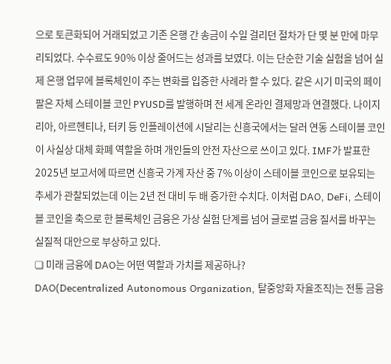으로 토큰화되어 거래되었고 기존 은행 간 송금이 수일 걸리던 절차가 단 몇 분 만에 마무리되었다. 수수료도 90% 이상 줄어드는 성과를 보였다. 이는 단순한 기술 실험을 넘어 실제 은행 업무에 블록체인이 주는 변화를 입증한 사례라 할 수 있다. 같은 시기 미국의 페이팔은 자체 스테이블 코인 PYUSD를 발행하며 전 세계 온라인 결제망과 연결했다. 나이지리아, 아르헨티나, 터키 등 인플레이션에 시달리는 신흥국에서는 달러 연동 스테이블 코인이 사실상 대체 화폐 역할을 하며 개인들의 안전 자산으로 쓰이고 있다. IMF가 발표한 2025년 보고서에 따르면 신흥국 가계 자산 중 7% 이상이 스테이블 코인으로 보유되는 추세가 관찰되었는데 이는 2년 전 대비 두 배 증가한 수치다. 이처럼 DAO, DeFi, 스테이블 코인을 축으로 한 블록체인 금융은 가상 실험 단계를 넘어 글로벌 금융 질서를 바꾸는 실질적 대안으로 부상하고 있다.
❏ 미래 금융에 DAO는 어떤 역할과 가치를 제공하나?
DAO(Decentralized Autonomous Organization, 탈중앙화 자율조직)는 전통 금융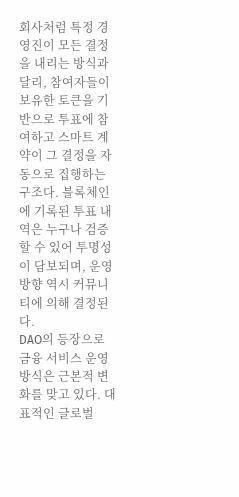회사처럼 특정 경영진이 모든 결정을 내리는 방식과 달리, 참여자들이 보유한 토큰을 기반으로 투표에 참여하고 스마트 계약이 그 결정을 자동으로 집행하는 구조다. 블록체인에 기록된 투표 내역은 누구나 검증할 수 있어 투명성이 담보되며, 운영 방향 역시 커뮤니티에 의해 결정된다.
DAO의 등장으로 금융 서비스 운영 방식은 근본적 변화를 맞고 있다. 대표적인 글로벌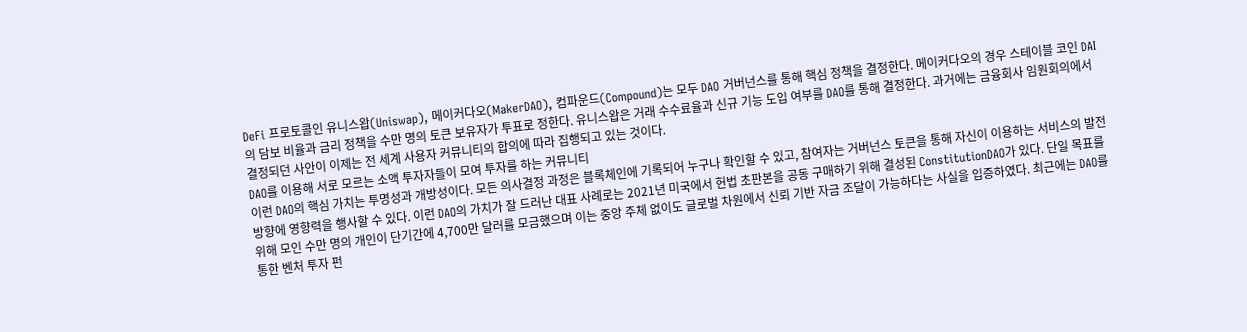DeFi 프로토콜인 유니스왑(Uniswap), 메이커다오(MakerDAO), 컴파운드(Compound)는 모두 DAO 거버넌스를 통해 핵심 정책을 결정한다. 메이커다오의 경우 스테이블 코인 DAI의 담보 비율과 금리 정책을 수만 명의 토큰 보유자가 투표로 정한다. 유니스왑은 거래 수수료율과 신규 기능 도입 여부를 DAO를 통해 결정한다. 과거에는 금융회사 임원회의에서 결정되던 사안이 이제는 전 세계 사용자 커뮤니티의 합의에 따라 집행되고 있는 것이다.
DAO를 이용해 서로 모르는 소액 투자자들이 모여 투자를 하는 커뮤니티
이런 DAO의 핵심 가치는 투명성과 개방성이다. 모든 의사결정 과정은 블록체인에 기록되어 누구나 확인할 수 있고, 참여자는 거버넌스 토큰을 통해 자신이 이용하는 서비스의 발전 방향에 영향력을 행사할 수 있다. 이런 DAO의 가치가 잘 드러난 대표 사례로는 2021년 미국에서 헌법 초판본을 공동 구매하기 위해 결성된 ConstitutionDAO가 있다. 단일 목표를 위해 모인 수만 명의 개인이 단기간에 4,700만 달러를 모금했으며 이는 중앙 주체 없이도 글로벌 차원에서 신뢰 기반 자금 조달이 가능하다는 사실을 입증하였다. 최근에는 DAO를 통한 벤처 투자 펀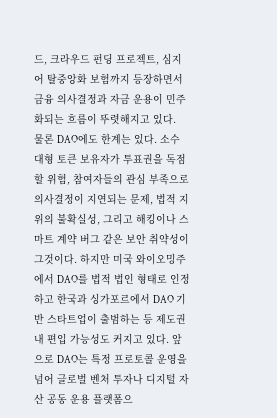드, 크라우드 펀딩 프로젝트, 심지어 탈중앙화 보험까지 등장하면서 금융 의사결정과 자금 운용이 민주화되는 흐름이 뚜렷해지고 있다.
물론 DAO에도 한계는 있다. 소수 대형 토큰 보유자가 투표권을 독점할 위험, 참여자들의 관심 부족으로 의사결정이 지연되는 문제, 법적 지위의 불확실성, 그리고 해킹이나 스마트 계약 버그 같은 보안 취약성이 그것이다. 하지만 미국 와이오밍주에서 DAO를 법적 법인 형태로 인정하고 한국과 싱가포르에서 DAO 기반 스타트업이 출범하는 등 제도권 내 편입 가능성도 커지고 있다. 앞으로 DAO는 특정 프로토콜 운영을 넘어 글로벌 벤처 투자나 디지털 자산 공동 운용 플랫폼으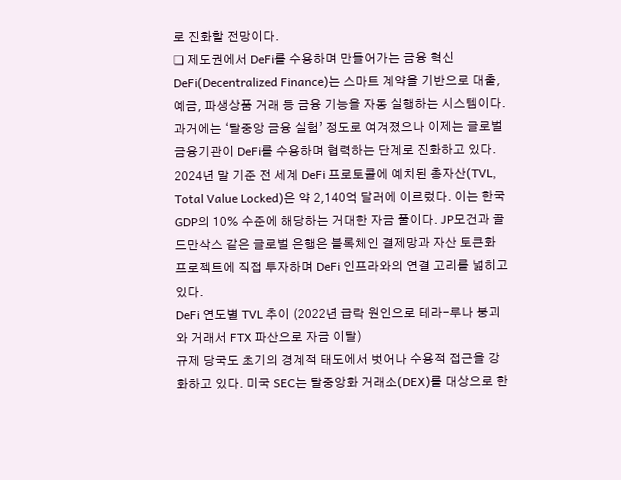로 진화할 전망이다.
❏ 제도권에서 DeFi를 수용하며 만들어가는 금융 혁신
DeFi(Decentralized Finance)는 스마트 계약을 기반으로 대출, 예금, 파생상품 거래 등 금융 기능을 자동 실행하는 시스템이다. 과거에는 ‘탈중앙 금융 실험’ 정도로 여겨졌으나 이제는 글로벌 금융기관이 DeFi를 수용하며 협력하는 단계로 진화하고 있다.
2024년 말 기준 전 세계 DeFi 프로토콜에 예치된 총자산(TVL, Total Value Locked)은 약 2,140억 달러에 이르렀다. 이는 한국 GDP의 10% 수준에 해당하는 거대한 자금 풀이다. JP모건과 골드만삭스 같은 글로벌 은행은 블록체인 결제망과 자산 토큰화 프로젝트에 직접 투자하며 DeFi 인프라와의 연결 고리를 넓히고 있다.
DeFi 연도별 TVL 추이 (2022년 급락 원인으로 테라-루나 붕괴와 거래서 FTX 파산으로 자금 이탈)
규제 당국도 초기의 경계적 태도에서 벗어나 수용적 접근을 강화하고 있다. 미국 SEC는 탈중앙화 거래소(DEX)를 대상으로 한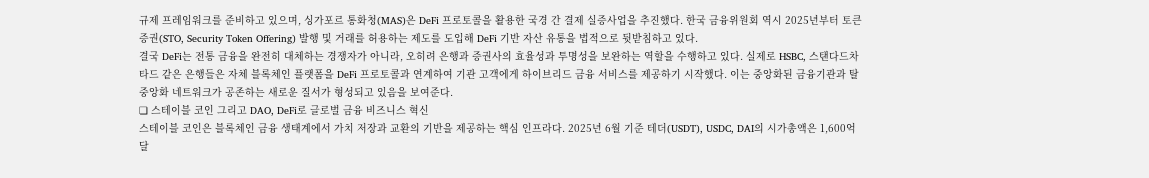규제 프레임워크를 준비하고 있으며, 싱가포르 통화청(MAS)은 DeFi 프로토콜을 활용한 국경 간 결제 실증사업을 추진했다. 한국 금융위원회 역시 2025년부터 토큰 증권(STO, Security Token Offering) 발행 및 거래를 허용하는 제도를 도입해 DeFi 기반 자산 유통을 법적으로 뒷받침하고 있다.
결국 DeFi는 전통 금융을 완전히 대체하는 경쟁자가 아니라, 오히려 은행과 증권사의 효율성과 투명성을 보완하는 역할을 수행하고 있다. 실제로 HSBC, 스탠다드차타드 같은 은행들은 자체 블록체인 플랫폼을 DeFi 프로토콜과 연계하여 기관 고객에게 하이브리드 금융 서비스를 제공하기 시작했다. 이는 중앙화된 금융기관과 탈중앙화 네트워크가 공존하는 새로운 질서가 형성되고 있음을 보여준다.
❏ 스테이블 코인 그리고 DAO, DeFi로 글로벌 금융 비즈니스 혁신
스테이블 코인은 블록체인 금융 생태계에서 가치 저장과 교환의 기반을 제공하는 핵심 인프라다. 2025년 6월 기준 테더(USDT), USDC, DAI의 시가총액은 1,600억 달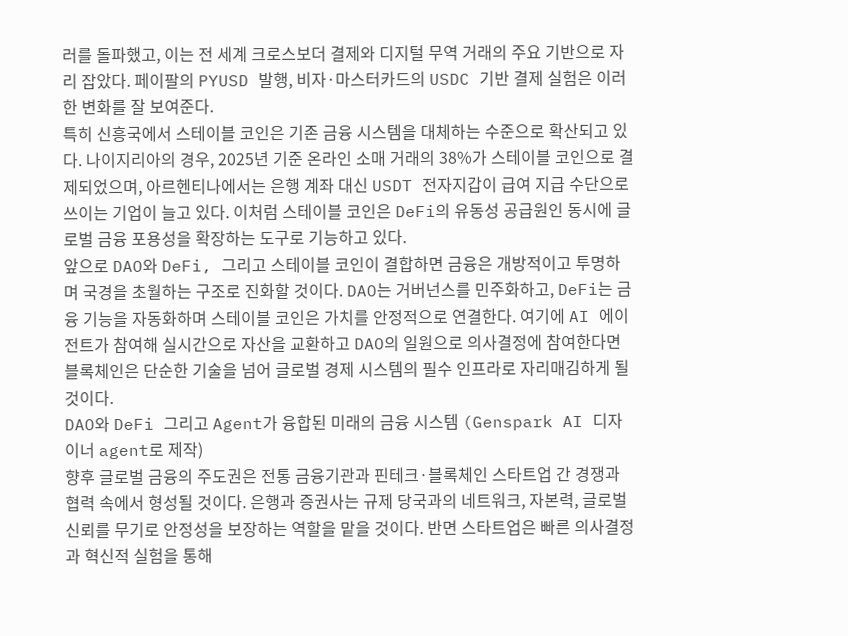러를 돌파했고, 이는 전 세계 크로스보더 결제와 디지털 무역 거래의 주요 기반으로 자리 잡았다. 페이팔의 PYUSD 발행, 비자·마스터카드의 USDC 기반 결제 실험은 이러한 변화를 잘 보여준다.
특히 신흥국에서 스테이블 코인은 기존 금융 시스템을 대체하는 수준으로 확산되고 있다. 나이지리아의 경우, 2025년 기준 온라인 소매 거래의 38%가 스테이블 코인으로 결제되었으며, 아르헨티나에서는 은행 계좌 대신 USDT 전자지갑이 급여 지급 수단으로 쓰이는 기업이 늘고 있다. 이처럼 스테이블 코인은 DeFi의 유동성 공급원인 동시에 글로벌 금융 포용성을 확장하는 도구로 기능하고 있다.
앞으로 DAO와 DeFi, 그리고 스테이블 코인이 결합하면 금융은 개방적이고 투명하며 국경을 초월하는 구조로 진화할 것이다. DAO는 거버넌스를 민주화하고, DeFi는 금융 기능을 자동화하며 스테이블 코인은 가치를 안정적으로 연결한다. 여기에 AI 에이전트가 참여해 실시간으로 자산을 교환하고 DAO의 일원으로 의사결정에 참여한다면 블록체인은 단순한 기술을 넘어 글로벌 경제 시스템의 필수 인프라로 자리매김하게 될 것이다.
DAO와 DeFi 그리고 Agent가 융합된 미래의 금융 시스템 (Genspark AI 디자이너 agent로 제작)
향후 글로벌 금융의 주도권은 전통 금융기관과 핀테크·블록체인 스타트업 간 경쟁과 협력 속에서 형성될 것이다. 은행과 증권사는 규제 당국과의 네트워크, 자본력, 글로벌 신뢰를 무기로 안정성을 보장하는 역할을 맡을 것이다. 반면 스타트업은 빠른 의사결정과 혁신적 실험을 통해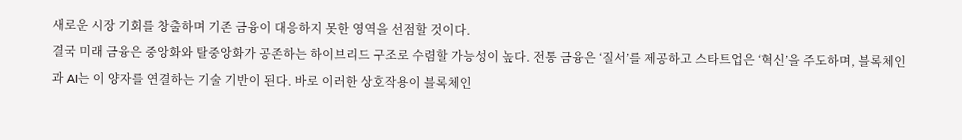새로운 시장 기회를 창출하며 기존 금융이 대응하지 못한 영역을 선점할 것이다.
결국 미래 금융은 중앙화와 탈중앙화가 공존하는 하이브리드 구조로 수렴할 가능성이 높다. 전통 금융은 ‘질서’를 제공하고 스타트업은 ‘혁신’을 주도하며, 블록체인과 AI는 이 양자를 연결하는 기술 기반이 된다. 바로 이러한 상호작용이 블록체인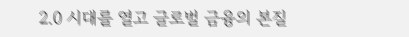2.0 시대를 열고 글로벌 금융의 본질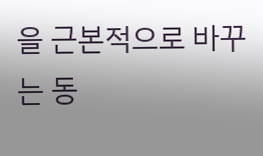을 근본적으로 바꾸는 동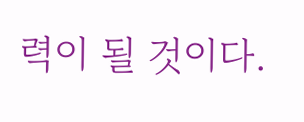력이 될 것이다.